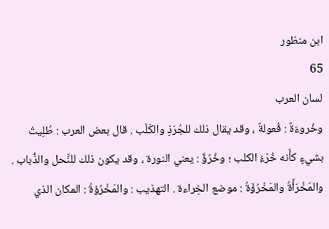ابن منظور
65
لسان العرب
وخُروءَةٌ : فُعولةٌ ، وقد يقال ذلك للجُرَذِ والكَلْب . قال بعض العرب : طُلِيتُ بشيءٍ كأَنه خُرْءُ الكلب ؛ وخُرُؤٌ : يعني النورة ، وقد يكون ذلك للنَّحل والذُّباب . والمَخْرَأَةُ والمَخْرُؤَةُ : موضع الخِراءة . التهذيب : والمَخْرُؤةُ : المكان الذي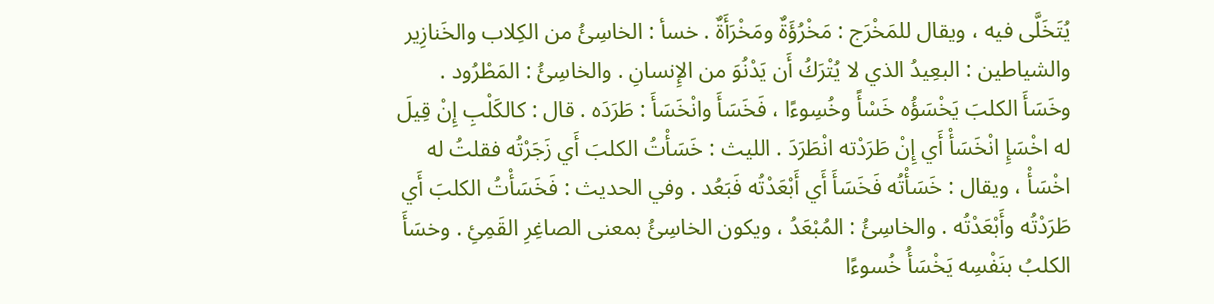يُتَخَلَّى فيه ، ويقال للمَخْرَج : مَخْرُؤَةٌ ومَخْرَأَةٌ . خسأ : الخاسِئُ من الكِلاب والخَنازِير والشياطين : البعِيدُ الذي لا يُتْرَكُ أَن يَدْنُوَ من الإِنسانِ . والخاسِئُ : المَطْرُود . وخَسَأَ الكلبَ يَخْسَؤُه خَسْأً وخُسِوءًا ، فَخَسَأَ وانْخَسَأَ : طَرَدَه . قال : كالكَلْبِ إِنْ قِيلَ له اخْسَإِ انْخَسَأْ أَي إِنْ طَرَدْته انْطَرَدَ . الليث : خَسَأْتُ الكلبَ أَي زَجَرْتُه فقلتُ له اخْسَأْ ، ويقال : خَسَأْتُه فَخَسَأَ أَي أَبْعَدْتُه فَبَعُد . وفي الحديث : فَخَسَأْتُ الكلبَ أَي طَرَدْتُه وأَبْعَدْتُه . والخاسِئُ : المُبْعَدُ ، ويكون الخاسِئُ بمعنى الصاغِرِ القَمِئِ . وخسَأَ الكلبُ بنَفْسِه يَخْسَأُ خُسوءًا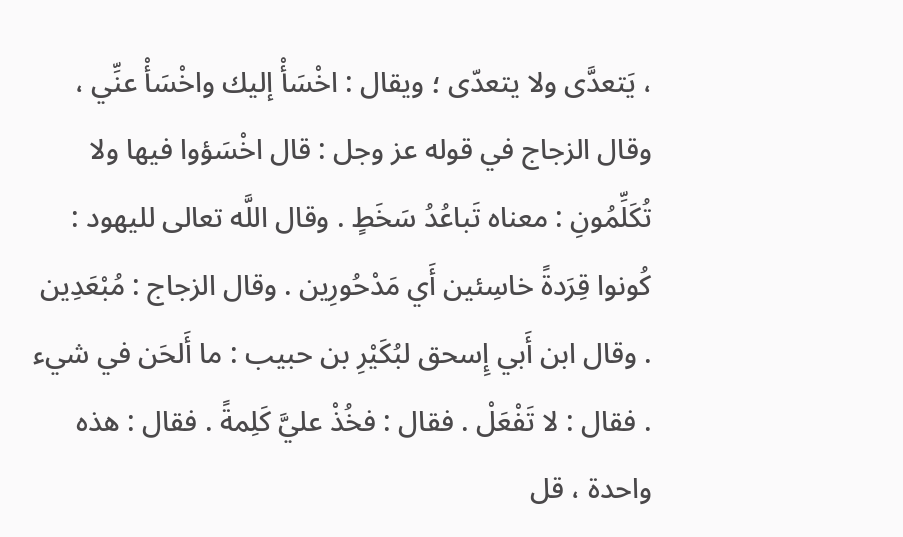، يَتعدَّى ولا يتعدّى ؛ ويقال : اخْسَأْ إليك واخْسَأْ عنِّي ، وقال الزجاج في قوله عز وجل : قال اخْسَؤوا فيها ولا تُكَلِّمُونِ : معناه تَباعُدُ سَخَطٍ . وقال اللَّه تعالى لليهود : كُونوا قِرَدةً خاسِئين أَي مَدْحُورِين . وقال الزجاج : مُبْعَدِين . وقال ابن أَبي إِسحق لبُكَيْرِ بن حبيب : ما أَلحَن في شيء . فقال : لا تَفْعَلْ . فقال : فخُذْ عليَّ كَلِمةً . فقال : هذه واحدة ، قل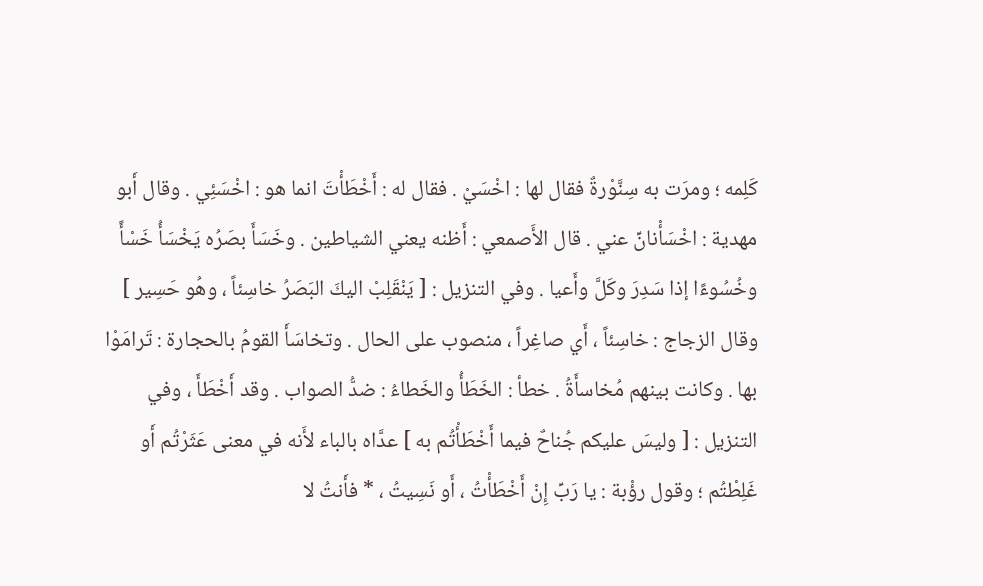كَلِمه ؛ ومرَت به سِنَّوْرةٌ فقال لها : اخْسَيْ . فقال له : أَخْطَأْتَ انما هو : اخْسَئِي . وقال أَبو مهدية : اخْسَأْنانِّ عني . قال الأَصمعي : أَظنه يعني الشياطين . وخَسَأَ بصَرُه يَخْسَأُ خَسْأً وخُسُوءًا إذا سَدِرَ وكَلَّ وأَعيا . وفي التنزيل : [ يَنْقَلِبْ اليكَ البَصَرُ خاسِئاً ، وهُو حَسِير ] وقال الزجاج : خاسِئاً ، أَي صاغِراً ، منصوب على الحال . وتخاسَأَ القومُ بالحجارة : تَرامَوْا بها . وكانت بينهم مُخاسأَةُ . خطأ : الخَطَأُ والخَطاءُ : ضدُّ الصواب . وقد أَخْطَأَ ، وفي التنزيل : [ وليسَ عليكم جُناحٌ فيما أَخْطَأْتُم به ] عدَّاه بالباء لأَنه في معنى عَثَرْتُم أَو غَلِطْتُم ؛ وقول رؤْبة : يا رَبِّ إِنْ أَخْطَأْتُ ، أَو نَسِيتُ ، * فأَنتُ لا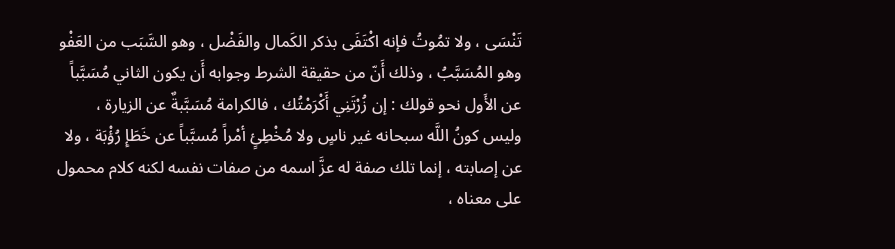تَنْسَى ، ولا تمُوتُ فإنه اكْتَفَى بذكر الكَمال والفَضْل ، وهو السَّبَب من العَفْو وهو المُسَبَّبُ ، وذلك أَنّ من حقيقة الشرط وجوابه أَن يكون الثاني مُسَبَّباً عن الأَول نحو قولك : إن زُرْتَنِي أَكْرَمْتُك ، فالكرامة مُسَبَّبةٌ عن الزيارة ، وليس كونُ اللَّه سبحانه غير ناسٍ ولا مُخْطِئٍ أمْراً مُسبَّباً عن خَطَإِ رُؤْبَة ، ولا عن إصابته ، إنما تلك صفة له عزَّ اسمه من صفات نفسه لكنه كلام محمول على معناه ،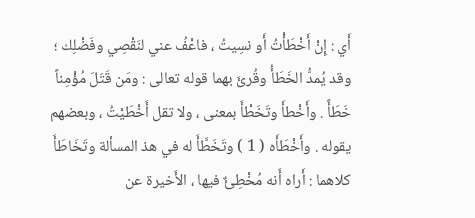أَي : إِنْ أَخْطَأْتُ أَو نسِيتُ ، فاعْفُ عني لنَقْصِي وفَضْلِك ؛ وقد يُمدُّ الخَطَأُ وقُرئَ بهما قوله تعالى : ومَن قَتَلَ مُؤْمِناً خَطَأً . وأَخْطأَ وتَخَطْأَ بمعنى ، ولا تقل أَخْطَيْتُ ، وبعضهم يقوله . وأَخْطَأَه ( 1 ) وتَخَطَّأَ له في هذ المسألة وتَخَاطَأَ كلاهما : أَراه أَنه مُخْطِئٌ فيها ، الأَخيرة عن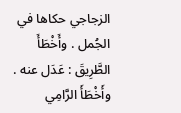الزجاجي حكاها في الجُمل . وأَخْطَأَ الطَّرِيقَ : عَدَل عنه . وأَخْطَأَ الرَّامِي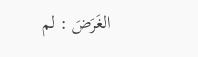الغَرَضَ : لم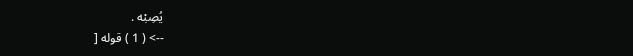يُصِبْه .
--> ( 1 ) قوله [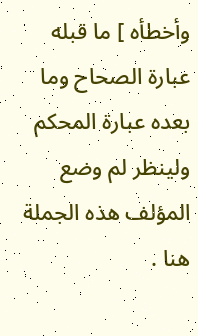وأخطأه ] ما قبله عبارة الصحاح وما بعده عبارة المحكم ولينظر لم وضع المؤلف هذه الجملة هنا .